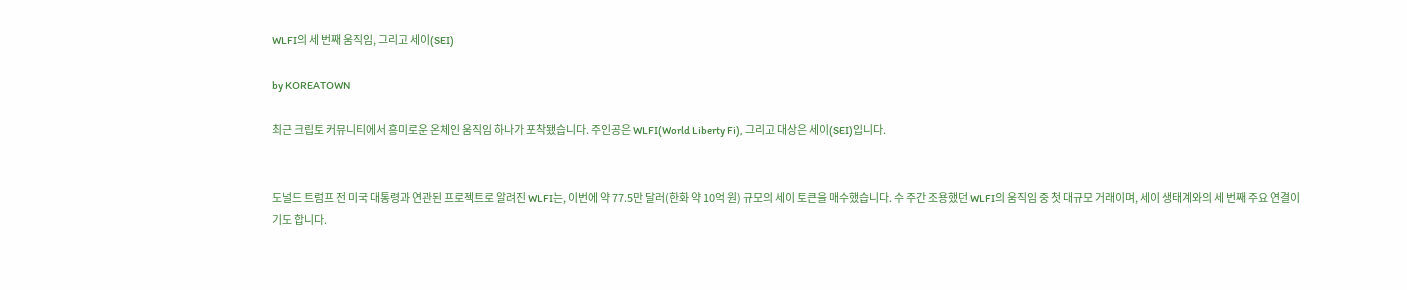WLFI의 세 번째 움직임, 그리고 세이(SEI)

by KOREATOWN

최근 크립토 커뮤니티에서 흥미로운 온체인 움직임 하나가 포착됐습니다. 주인공은 WLFI(World Liberty Fi), 그리고 대상은 세이(SEI)입니다.


도널드 트럼프 전 미국 대통령과 연관된 프로젝트로 알려진 WLFI는, 이번에 약 77.5만 달러(한화 약 10억 원) 규모의 세이 토큰을 매수했습니다. 수 주간 조용했던 WLFI의 움직임 중 첫 대규모 거래이며, 세이 생태계와의 세 번째 주요 연결이기도 합니다.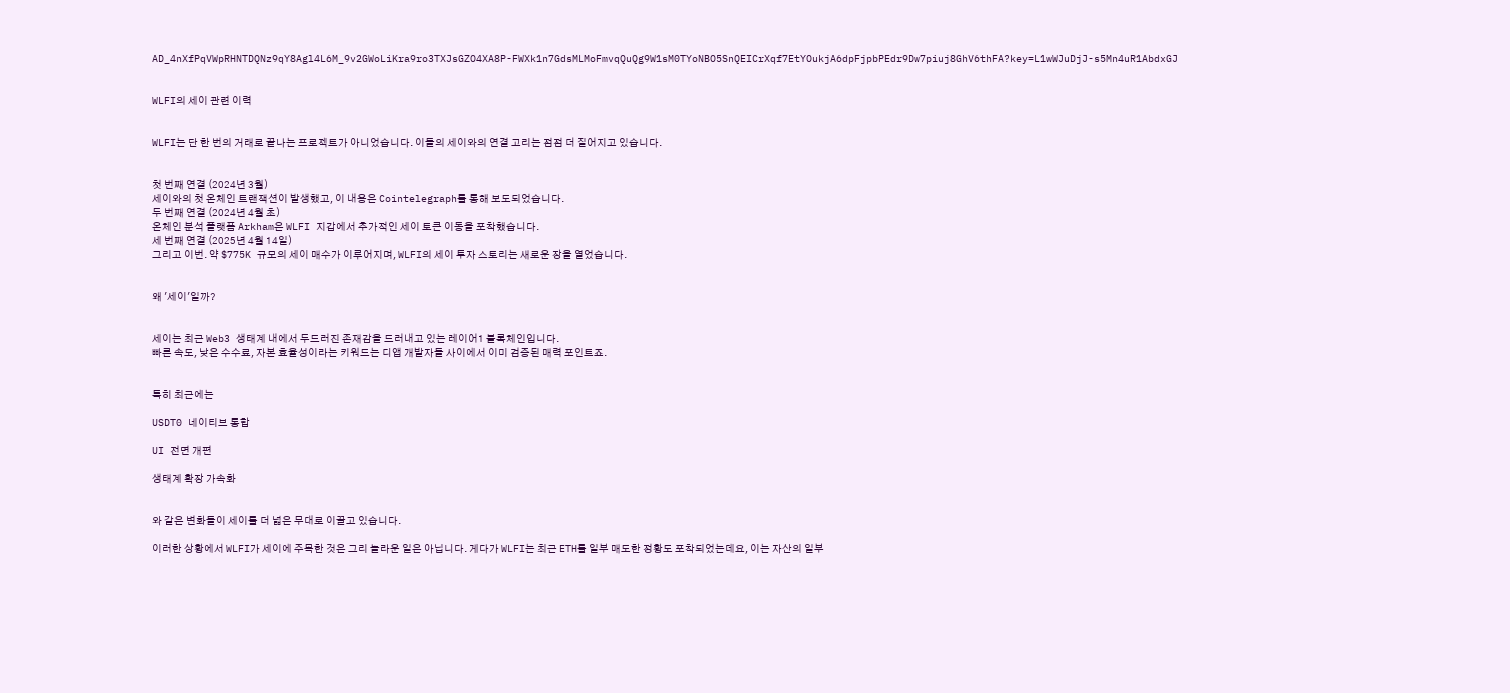AD_4nXfPqVWpRHNTDQNz9qY8Agl4L6M_9v2GWoLiKra9ro3TXJsGZO4XA8P-FWXk1n7GdsMLMoFmvqQuQg9W1sM0TYoNBO5SnQEICrXqf7EtYOukjA6dpFjpbPEdr9Dw7piuj8GhV6thFA?key=L1wWJuDjJ-s5Mn4uR1AbdxGJ


WLFI의 세이 관련 이력


WLFI는 단 한 번의 거래로 끝나는 프로젝트가 아니었습니다. 이들의 세이와의 연결 고리는 점점 더 짙어지고 있습니다.


첫 번째 연결 (2024년 3월)
세이와의 첫 온체인 트랜잭션이 발생했고, 이 내용은 Cointelegraph를 통해 보도되었습니다.
두 번째 연결 (2024년 4월 초)
온체인 분석 플랫폼 Arkham은 WLFI 지갑에서 추가적인 세이 토큰 이동을 포착했습니다.
세 번째 연결 (2025년 4월 14일)
그리고 이번. 약 $775K 규모의 세이 매수가 이루어지며, WLFI의 세이 투자 스토리는 새로운 장을 열었습니다.


왜 '세이'일까?


세이는 최근 Web3 생태계 내에서 두드러진 존재감을 드러내고 있는 레이어1 블록체인입니다.
빠른 속도, 낮은 수수료, 자본 효율성이라는 키워드는 디앱 개발자들 사이에서 이미 검증된 매력 포인트죠.


특히 최근에는

USDT0 네이티브 통합

UI 전면 개편

생태계 확장 가속화


와 같은 변화들이 세이를 더 넓은 무대로 이끌고 있습니다.

이러한 상황에서 WLFI가 세이에 주목한 것은 그리 놀라운 일은 아닙니다. 게다가 WLFI는 최근 ETH를 일부 매도한 정황도 포착되었는데요, 이는 자산의 일부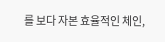를 보다 자본 효율적인 체인,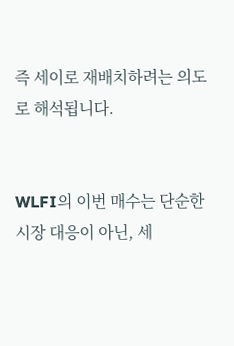즉 세이로 재배치하려는 의도로 해석됩니다.


WLFI의 이번 매수는 단순한 시장 대응이 아닌, 세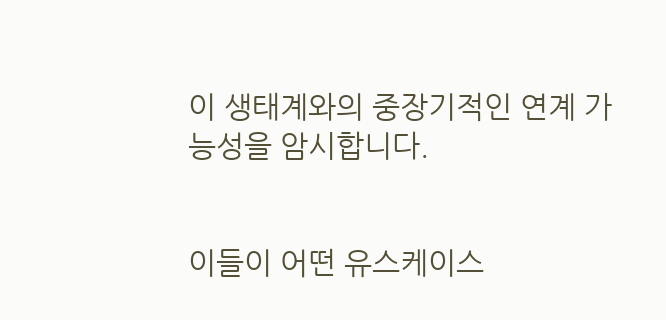이 생태계와의 중장기적인 연계 가능성을 암시합니다.


이들이 어떤 유스케이스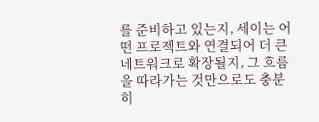를 준비하고 있는지, 세이는 어떤 프로젝트와 연결되어 더 큰 네트워크로 확장될지, 그 흐름을 따라가는 것만으로도 충분히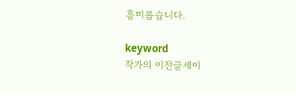흥미롭습니다.

keyword
작가의 이전글세이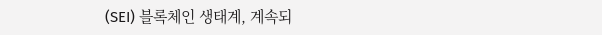(SEI) 블록체인 생태계, 계속되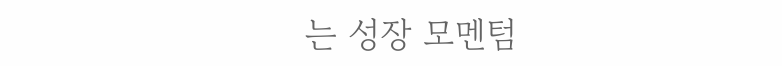는 성장 모멘텀